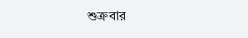শুক্রবার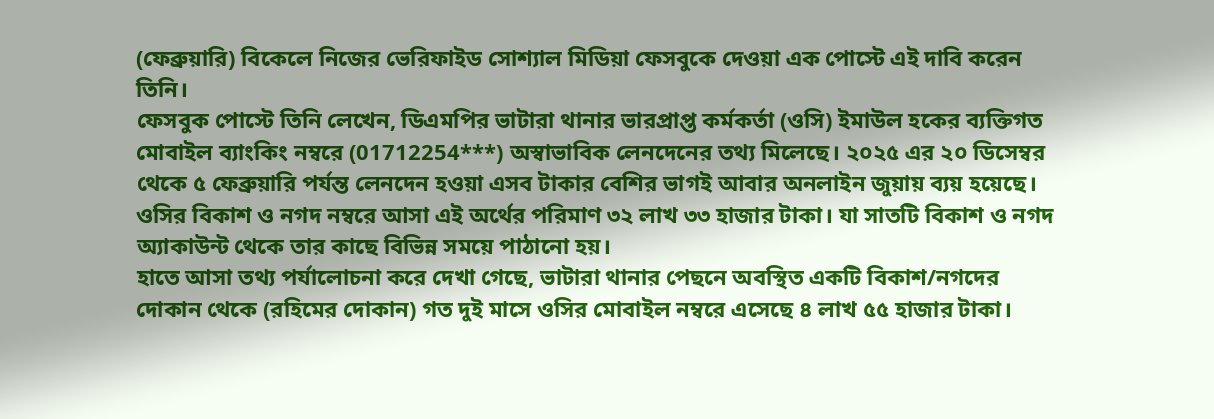(ফেব্রুয়ারি) বিকেলে নিজের ভেরিফাইড সোশ্যাল মিডিয়া ফেসবুকে দেওয়া এক পোস্টে এই দাবি করেন তিনি।
ফেসবুক পোস্টে তিনি লেখেন, ডিএমপির ভাটারা থানার ভারপ্রাপ্ত কর্মকর্তা (ওসি) ইমাউল হকের ব্যক্তিগত মোবাইল ব্যাংকিং নম্বরে (01712254***) অস্বাভাবিক লেনদেনের তথ্য মিলেছে। ২০২৫ এর ২০ ডিসেম্বর থেকে ৫ ফেব্রুয়ারি পর্যন্ত লেনদেন হওয়া এসব টাকার বেশির ভাগই আবার অনলাইন জুয়ায় ব্যয় হয়েছে।
ওসির বিকাশ ও নগদ নম্বরে আসা এই অর্থের পরিমাণ ৩২ লাখ ৩৩ হাজার টাকা। যা সাতটি বিকাশ ও নগদ অ্যাকাউন্ট থেকে তার কাছে বিভিন্ন সময়ে পাঠানো হয়।
হাতে আসা তথ্য পর্যালোচনা করে দেখা গেছে, ভাটারা থানার পেছনে অবস্থিত একটি বিকাশ/নগদের দোকান থেকে (রহিমের দোকান) গত দুই মাসে ওসির মোবাইল নম্বরে এসেছে ৪ লাখ ৫৫ হাজার টাকা।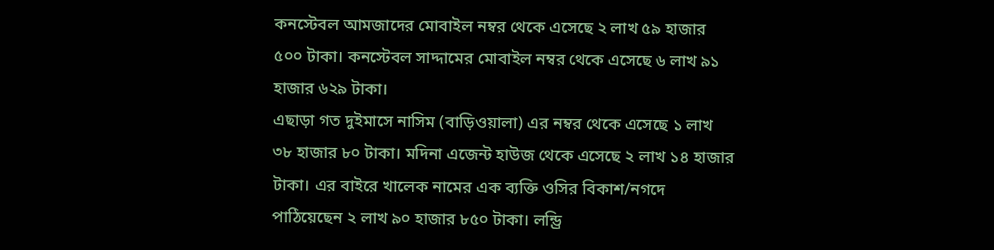কনস্টেবল আমজাদের মোবাইল নম্বর থেকে এসেছে ২ লাখ ৫৯ হাজার ৫০০ টাকা। কনস্টেবল সাদ্দামের মোবাইল নম্বর থেকে এসেছে ৬ লাখ ৯১ হাজার ৬২৯ টাকা।
এছাড়া গত দুইমাসে নাসিম (বাড়িওয়ালা) এর নম্বর থেকে এসেছে ১ লাখ ৩৮ হাজার ৮০ টাকা। মদিনা এজেন্ট হাউজ থেকে এসেছে ২ লাখ ১৪ হাজার টাকা। এর বাইরে খালেক নামের এক ব্যক্তি ওসির বিকাশ/নগদে পাঠিয়েছেন ২ লাখ ৯০ হাজার ৮৫০ টাকা। লন্ড্রি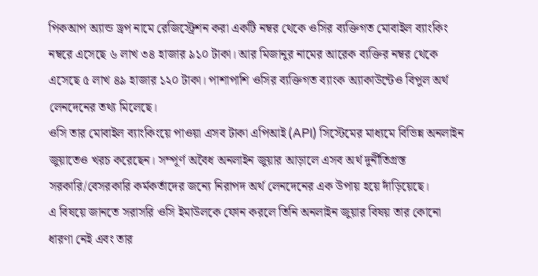পিকআপ অ্যান্ড ড্রপ নামে রেজিস্ট্রেশন করা একটি নম্বর থেকে ওসির ব্যক্তিগত মোবাইল ব্যাংকিং নম্বরে এসেছে ৬ লাখ ৩৪ হাজার ৯১০ টাকা। আর মিজানুর নামের আরেক ব্যক্তির নম্বর থেকে এসেছে ৫ লাখ ৪৯ হাজার ১২০ টাকা। পাশাপাশি ওসির ব্যক্তিগত ব্যাংক অ্যাকাউন্টেও বিপুল অর্থ লেনদেনের তথ্য মিলেছে।
ওসি তার মোবাইল ব্যাংকিংয়ে পাওয়া এসব টাকা এপিআই (API) সিস্টেমের মাধ্যমে বিভিন্ন অনলাইন জুয়াতেও খরচ করেছেন। সম্পূর্ণ অবৈধ অনলাইন জুয়ার আড়ালে এসব অর্থ দুর্নীতিগ্রস্ত সরকারি/বেসরকারি কর্মকর্তাদের জন্যে নিরাপদ অর্থ লেনদেনের এক উপায় হয়ে দাঁড়িয়েছে।
এ বিষয়ে জানতে সরাসরি ওসি ইমাউলকে ফোন করলে তিনি অনলাইন জুয়ার বিষয় তার কোনো ধারণা নেই এবং তার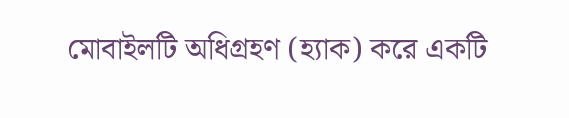মোবাইলটি অধিগ্রহণ (হ্যাক) করে একটি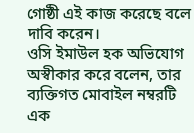গোষ্ঠী এই কাজ করেছে বলে দাবি করেন।
ওসি ইমাউল হক অভিযোগ অস্বীকার করে বলেন, তার ব্যক্তিগত মোবাইল নম্বরটি এক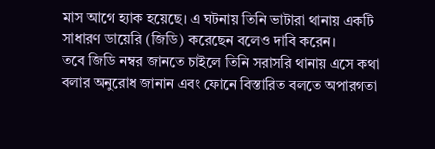মাস আগে হ্যাক হয়েছে। এ ঘটনায় তিনি ভাটারা থানায় একটি সাধারণ ডায়েরি (জিডি) করেছেন বলেও দাবি করেন।
তবে জিডি নম্বর জানতে চাইলে তিনি সরাসরি থানায় এসে কথা বলার অনুরোধ জানান এবং ফোনে বিস্তারিত বলতে অপারগতা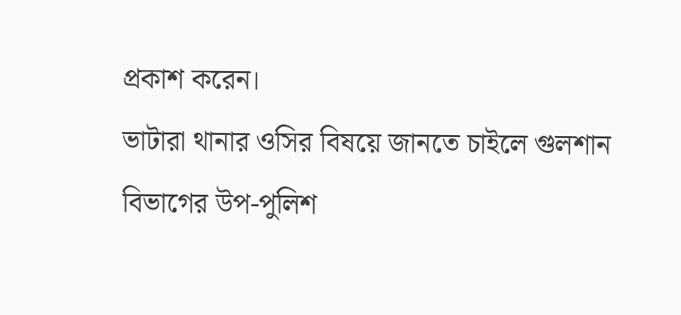প্রকাশ করেন।
ভাটারা থানার ওসির বিষয়ে জানতে চাইলে গুলশান বিভাগের উপ-পুলিশ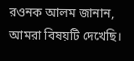রওনক আলম জানান, আমরা বিষয়টি দেখেছি।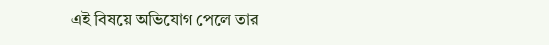এই বিষয়ে অভিযোগ পেলে তার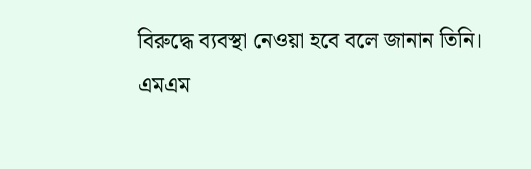বিরুদ্ধে ব্যবস্থা নেওয়া হবে বলে জানান তিনি।
এমএম